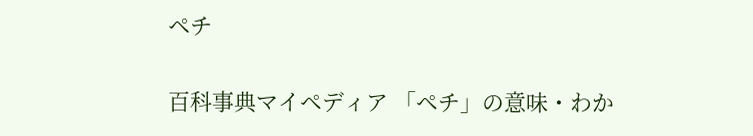ペチ

百科事典マイペディア 「ペチ」の意味・わか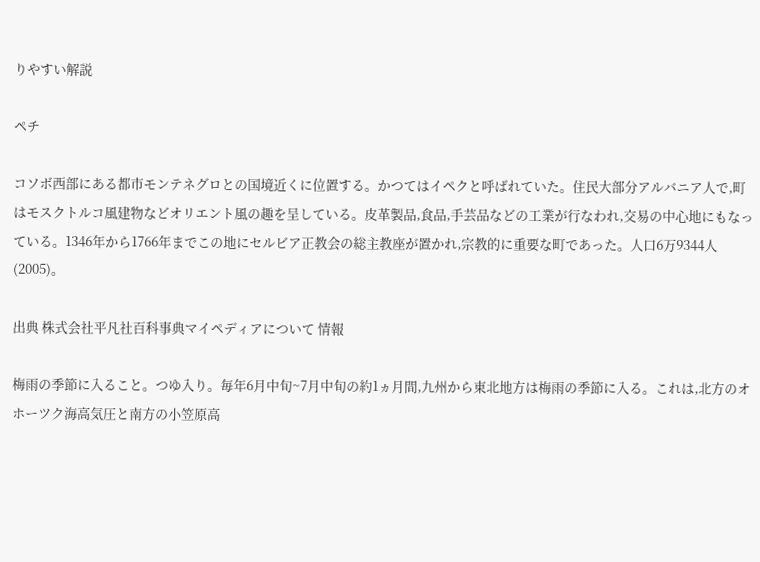りやすい解説

ペチ

コソボ西部にある都市モンテネグロとの国境近くに位置する。かつてはイペクと呼ばれていた。住民大部分アルバニア人で,町はモスクトルコ風建物などオリエント風の趣を呈している。皮革製品,食品,手芸品などの工業が行なわれ,交易の中心地にもなっている。1346年から1766年までこの地にセルビア正教会の総主教座が置かれ,宗教的に重要な町であった。人口6万9344人(2005)。

出典 株式会社平凡社百科事典マイペディアについて 情報

梅雨の季節に入ること。つゆ入り。毎年6月中旬~7月中旬の約1ヵ月間,九州から東北地方は梅雨の季節に入る。これは,北方のオホーツク海高気圧と南方の小笠原高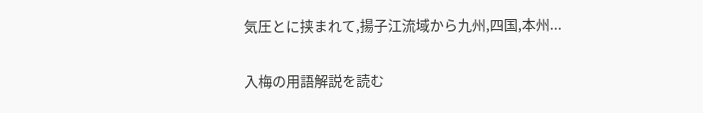気圧とに挟まれて,揚子江流域から九州,四国,本州...

入梅の用語解説を読む